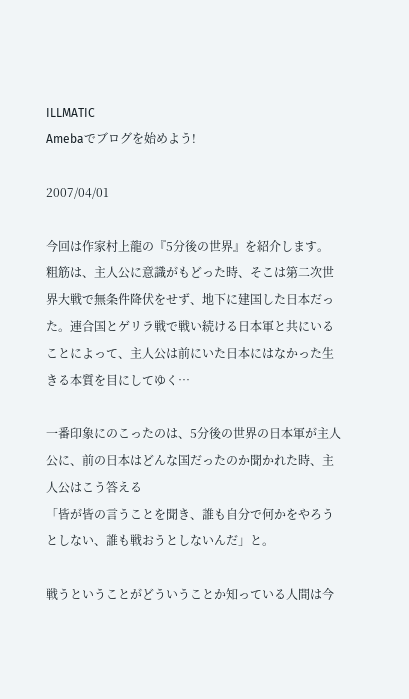ILLMATIC
Amebaでブログを始めよう!

2007/04/01

今回は作家村上龍の『5分後の世界』を紹介します。
粗筋は、主人公に意識がもどった時、そこは第二次世界大戦で無条件降伏をせず、地下に建国した日本だった。連合国とゲリラ戦で戦い続ける日本軍と共にいることによって、主人公は前にいた日本にはなかった生きる本質を目にしてゆく…

一番印象にのこったのは、5分後の世界の日本軍が主人公に、前の日本はどんな国だったのか聞かれた時、主人公はこう答える
「皆が皆の言うことを聞き、誰も自分で何かをやろうとしない、誰も戦おうとしないんだ」と。

戦うということがどういうことか知っている人間は今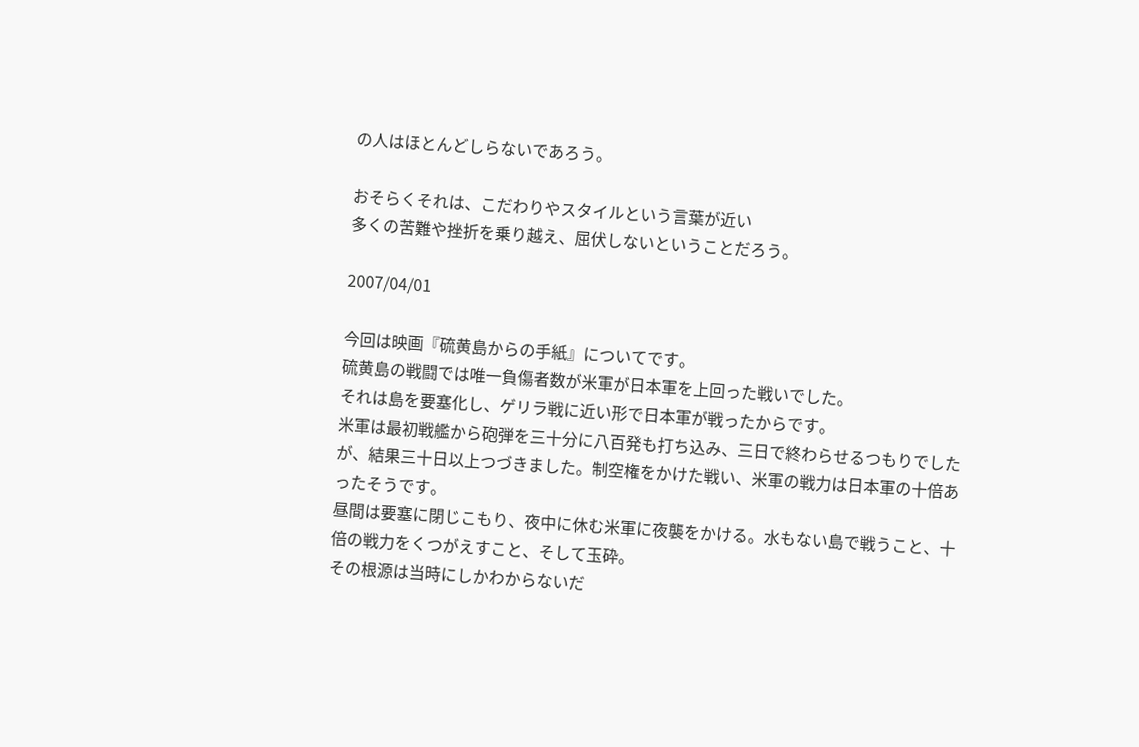の人はほとんどしらないであろう。

おそらくそれは、こだわりやスタイルという言葉が近い
多くの苦難や挫折を乗り越え、屈伏しないということだろう。

2007/04/01

今回は映画『硫黄島からの手紙』についてです。
硫黄島の戦闘では唯一負傷者数が米軍が日本軍を上回った戦いでした。
それは島を要塞化し、ゲリラ戦に近い形で日本軍が戦ったからです。
米軍は最初戦艦から砲弾を三十分に八百発も打ち込み、三日で終わらせるつもりでしたが、結果三十日以上つづきました。制空権をかけた戦い、米軍の戦力は日本軍の十倍あったそうです。
昼間は要塞に閉じこもり、夜中に休む米軍に夜襲をかける。水もない島で戦うこと、十倍の戦力をくつがえすこと、そして玉砕。
その根源は当時にしかわからないだ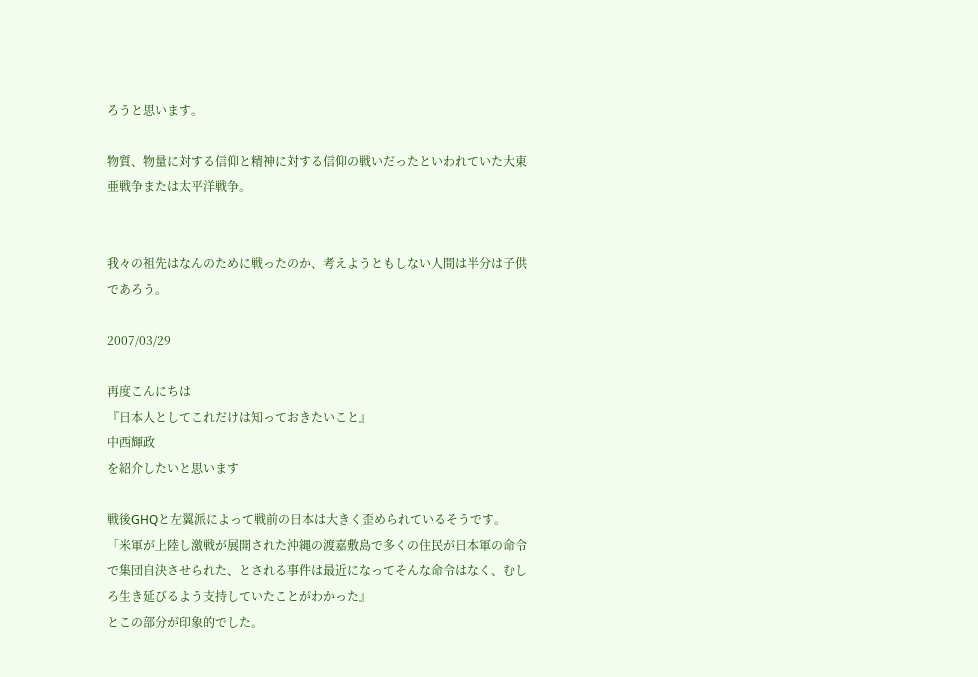ろうと思います。

物質、物量に対する信仰と精神に対する信仰の戦いだったといわれていた大東亜戦争または太平洋戦争。


我々の祖先はなんのために戦ったのか、考えようともしない人間は半分は子供であろう。

2007/03/29

再度こんにちは
『日本人としてこれだけは知っておきたいこと』
中西輝政
を紹介したいと思います

戦後GHQと左翼派によって戦前の日本は大きく歪められているそうです。
「米軍が上陸し激戦が展開された沖縄の渡嘉敷島で多くの住民が日本軍の命令で集団自決させられた、とされる事件は最近になってそんな命令はなく、むしろ生き延びるよう支持していたことがわかった』
とこの部分が印象的でした。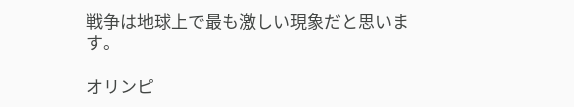戦争は地球上で最も激しい現象だと思います。

オリンピ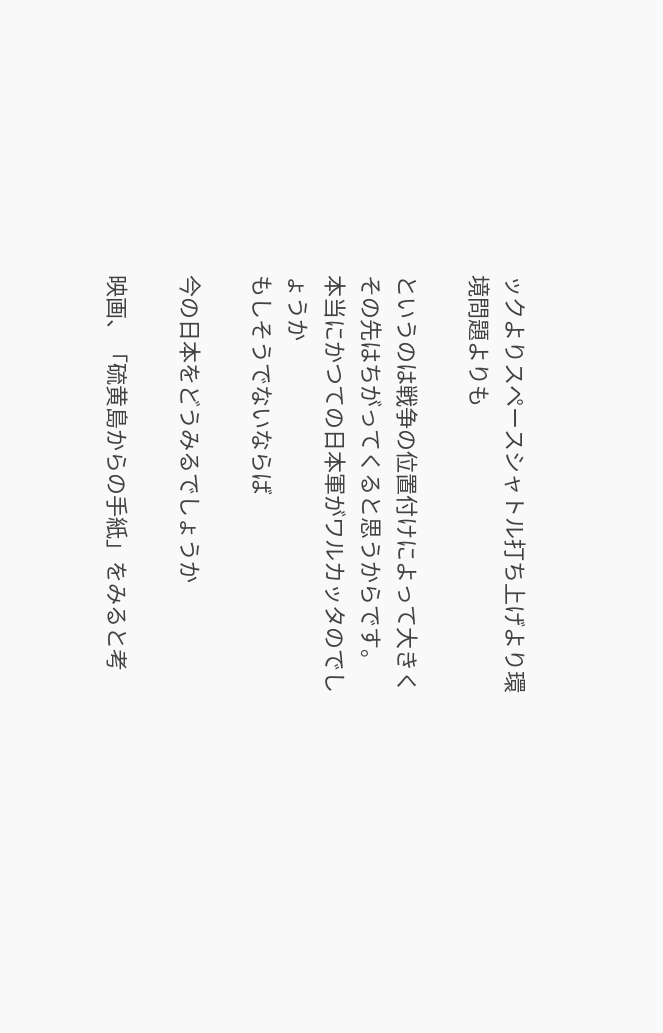ックよりスペースシャトル打ち上げより環境問題よりも

というのは戦争の位置付けによって大きくその先はちがってくると思うからです。
本当にかつての日本軍がワルカッタのでしょうか
もしそうでないならば

今の日本をどうみるでしょうか

映画、「硫黄島からの手紙」をみると考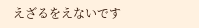えざるをえないです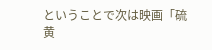ということで次は映画「硫黄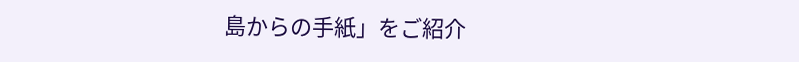島からの手紙」をご紹介